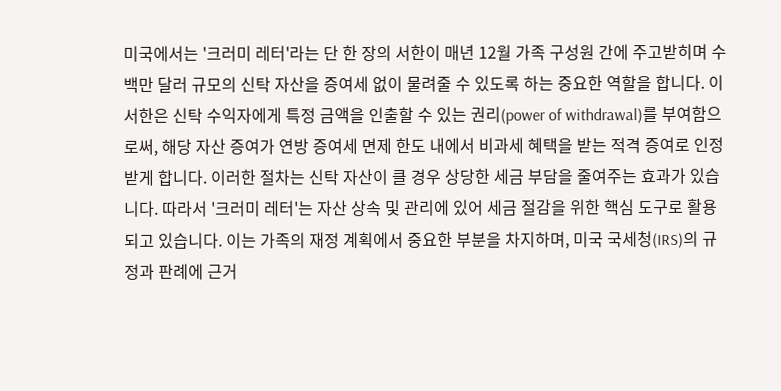미국에서는 '크러미 레터'라는 단 한 장의 서한이 매년 12월 가족 구성원 간에 주고받히며 수백만 달러 규모의 신탁 자산을 증여세 없이 물려줄 수 있도록 하는 중요한 역할을 합니다. 이 서한은 신탁 수익자에게 특정 금액을 인출할 수 있는 권리(power of withdrawal)를 부여함으로써, 해당 자산 증여가 연방 증여세 면제 한도 내에서 비과세 혜택을 받는 적격 증여로 인정받게 합니다. 이러한 절차는 신탁 자산이 클 경우 상당한 세금 부담을 줄여주는 효과가 있습니다. 따라서 '크러미 레터'는 자산 상속 및 관리에 있어 세금 절감을 위한 핵심 도구로 활용되고 있습니다. 이는 가족의 재정 계획에서 중요한 부분을 차지하며, 미국 국세청(IRS)의 규정과 판례에 근거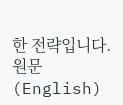한 전략입니다.
원문 (English)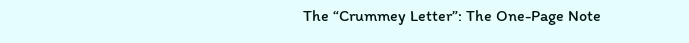The “Crummey Letter”: The One-Page Note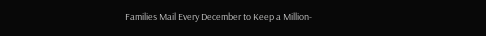Families Mail Every December to Keep a Million-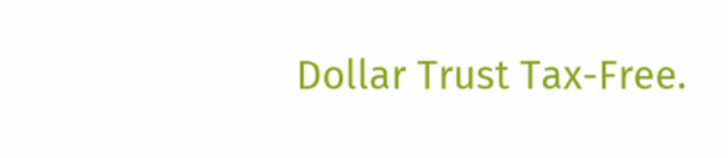Dollar Trust Tax-Free.